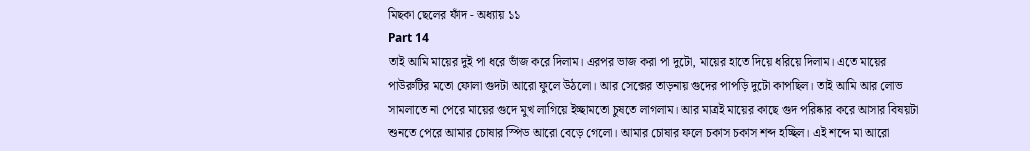মিছকা ছেলের ফাঁদ - অধ্যায় ১১
Part 14
তাই আমি মায়ের দুই পা ধরে ভাঁজ করে দিলাম। এরপর ভাজ করা পা দুটো, মায়ের হাতে দিয়ে ধরিয়ে দিলাম। এতে মায়ের পাউরুটির মতো ফোলা গুদটা আরো ফুলে উঠলো। আর সেক্সের তাড়নায় গুদের পাপড়ি দুটো কাপছিল। তাই আমি আর লোভ সামলাতে না পেরে মায়ের গুদে মুখ লাগিয়ে ইচ্ছামতো চুষতে লাগলাম। আর মাত্রই মায়ের কাছে গুদ পরিষ্কার করে আসার বিষয়টা শুনতে পেরে আমার চোষার স্পিড আরো বেড়ে গেলো। আমার চোষার ফলে চকাস চকাস শব্দ হচ্ছিল। এই শব্দে মা আরো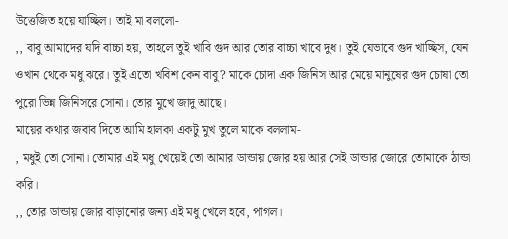উত্তেজিত হয়ে যাচ্ছিল। তাই মা বললো-
,, বাবু আমাদের যদি বাচ্চা হয়, তাহলে তুই খাবি গুদ আর তোর বাচ্চা খাবে দুধ। তুই যেভাবে গুদ খাচ্ছিস, যেন ওখান থেকে মধু ঝরে। তুই এতো খবিশ কেন বাবু? মাকে চোদা এক জিনিস আর মেয়ে মানুষের গুদ চোষা তো পুরো ভিন্ন জিনিসরে সোনা। তোর মুখে জাদু আছে।
মায়ের কথার জবাব দিতে আমি হালকা একটু মুখ তুলে মাকে বললাম-
, মধুই তো সোনা। তোমার এই মধু খেয়েই তো আমার ডান্ডায় জোর হয় আর সেই ডান্ডার জোরে তোমাকে ঠান্ডা করি।
,, তোর ডান্ডায় জোর বাড়ানোর জন্য এই মধু খেলে হবে, পাগল।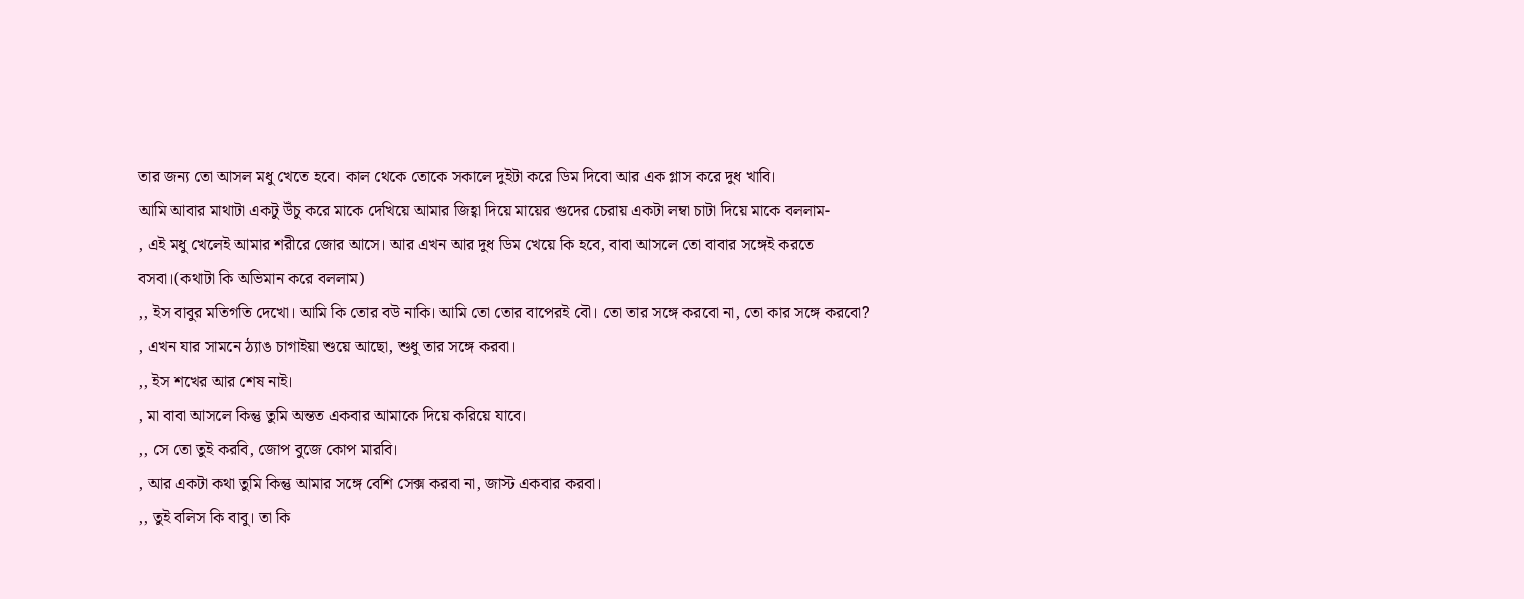তার জন্য তো আসল মধু খেতে হবে। কাল থেকে তোকে সকালে দুইটা করে ডিম দিবো আর এক গ্লাস করে দুধ খাবি।
আমি আবার মাথাটা একটু উঁচু করে মাকে দেখিয়ে আমার জিহ্বা দিয়ে মায়ের গুদের চেরায় একটা লম্বা চাটা দিয়ে মাকে বললাম-
, এই মধু খেলেই আমার শরীরে জোর আসে। আর এখন আর দুধ ডিম খেয়ে কি হবে, বাবা আসলে তো বাবার সঙ্গেই করতে বসবা।(কথাটা কি অভিমান করে বললাম)
,, ইস বাবুর মতিগতি দেখো। আমি কি তোর বউ নাকি। আমি তো তোর বাপেরই বৌ। তো তার সঙ্গে করবো না, তো কার সঙ্গে করবো?
, এখন যার সামনে ঠ্যাঙ চাগাইয়া শুয়ে আছো, শুধু তার সঙ্গে করবা।
,, ইস শখের আর শেষ নাই।
, মা বাবা আসলে কিন্তু তুমি অন্তত একবার আমাকে দিয়ে করিয়ে যাবে।
,, সে তো তুই করবি, জোপ বুজে কোপ মারবি।
, আর একটা কথা তুমি কিন্তু আমার সঙ্গে বেশি সেক্স করবা না, জাস্ট একবার করবা।
,, তুই বলিস কি বাবু। তা কি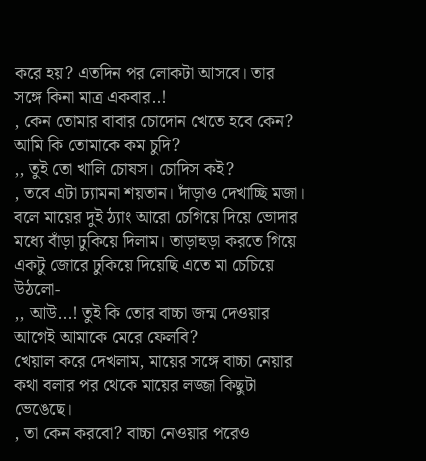করে হয়? এতদিন পর লোকটা আসবে। তার সঙ্গে কিনা মাত্র একবার..!
, কেন তোমার বাবার চোদোন খেতে হবে কেন? আমি কি তোমাকে কম চুদি?
,, তুই তো খালি চোষস। চোদিস কই?
, তবে এটা ঢ্যামনা শয়তান। দাঁড়াও দেখাচ্ছি মজা।
বলে মায়ের দুই ঠ্যাং আরো চেগিয়ে দিয়ে ভোদার মধ্যে বাঁড়া ঢুকিয়ে দিলাম। তাড়াহুড়া করতে গিয়ে একটু জোরে ঢুকিয়ে দিয়েছি এতে মা চেচিয়ে উঠলো-
,, আউ...! তুই কি তোর বাচ্চা জন্ম দেওয়ার আগেই আমাকে মেরে ফেলবি?
খেয়াল করে দেখলাম, মায়ের সঙ্গে বাচ্চা নেয়ার কথা বলার পর থেকে মায়ের লজ্জা কিছুটা ভেঙেছে।
, তা কেন করবো? বাচ্চা নেওয়ার পরেও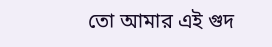তো আমার এই গুদ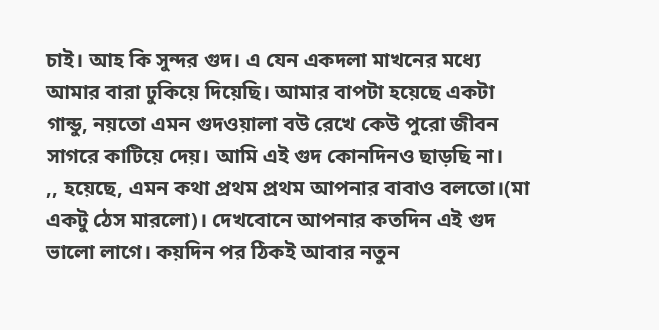চাই। আহ কি সুন্দর গুদ। এ যেন একদলা মাখনের মধ্যে আমার বারা ঢুকিয়ে দিয়েছি। আমার বাপটা হয়েছে একটা গান্ডু, নয়তো এমন গুদওয়ালা বউ রেখে কেউ পুরো জীবন সাগরে কাটিয়ে দেয়। আমি এই গুদ কোনদিনও ছাড়ছি না।
,, হয়েছে, এমন কথা প্রথম প্রথম আপনার বাবাও বলতো।(মা একটু ঠেস মারলো)। দেখবোনে আপনার কতদিন এই গুদ ভালো লাগে। কয়দিন পর ঠিকই আবার নতুন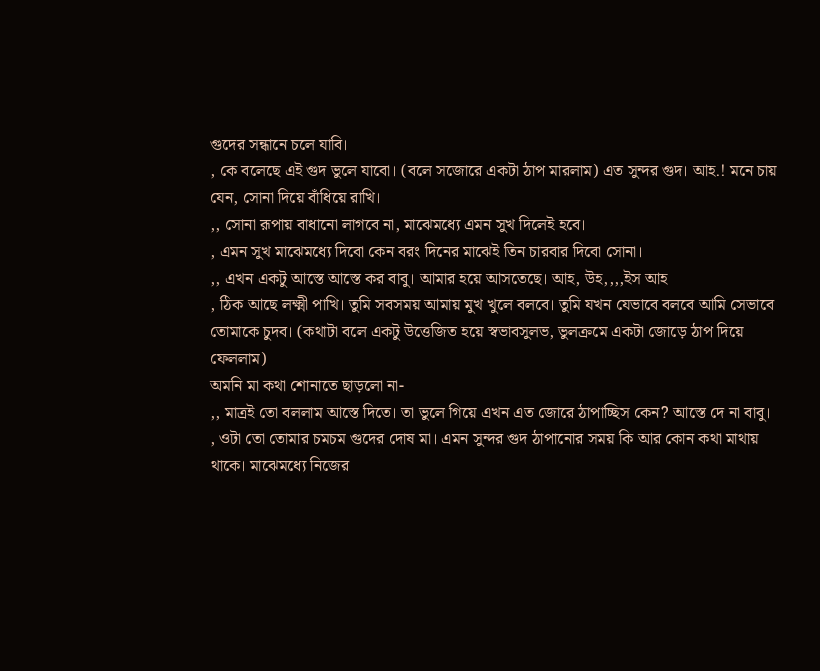গুদের সন্ধানে চলে যাবি।
, কে বলেছে এই গুদ ভুলে যাবো। (বলে সজোরে একটা ঠাপ মারলাম) এত সুন্দর গুদ। আহ.! মনে চায় যেন, সোনা দিয়ে বাঁধিয়ে রাখি।
,, সোনা রূপায় বাধানো লাগবে না, মাঝেমধ্যে এমন সুখ দিলেই হবে।
, এমন সুখ মাঝেমধ্যে দিবো কেন বরং দিনের মাঝেই তিন চারবার দিবো সোনা।
,, এখন একটু আস্তে আস্তে কর বাবু। আমার হয়ে আসতেছে। আহ, উহ,,,,ইস আহ
, ঠিক আছে লক্ষ্মী পাখি। তুমি সবসময় আমায় মুখ খুলে বলবে। তুমি যখন যেভাবে বলবে আমি সেভাবে তোমাকে চুদব। (কথাটা বলে একটু উত্তেজিত হয়ে স্বভাবসুলভ, ভুলক্রমে একটা জোড়ে ঠাপ দিয়ে ফেললাম)
অমনি মা কথা শোনাতে ছাড়লো না-
,, মাত্রই তো বললাম আস্তে দিতে। তা ভুলে গিয়ে এখন এত জোরে ঠাপাচ্ছিস কেন? আস্তে দে না বাবু।
, ওটা তো তোমার চমচম গুদের দোষ মা। এমন সুন্দর গুদ ঠাপানোর সময় কি আর কোন কথা মাথায় থাকে। মাঝেমধ্যে নিজের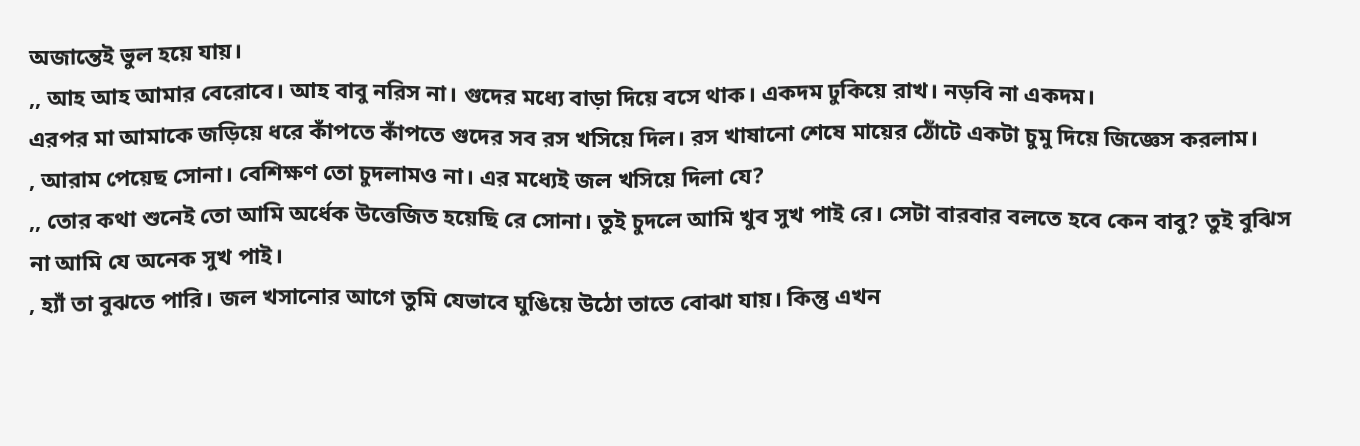অজান্তেই ভুল হয়ে যায়।
,, আহ আহ আমার বেরোবে। আহ বাবু নরিস না। গুদের মধ্যে বাড়া দিয়ে বসে থাক। একদম ঢুকিয়ে রাখ। নড়বি না একদম।
এরপর মা আমাকে জড়িয়ে ধরে কাঁপতে কাঁপতে গুদের সব রস খসিয়ে দিল। রস খাষানো শেষে মায়ের ঠোঁটে একটা চুমু দিয়ে জিজ্ঞেস করলাম।
, আরাম পেয়েছ সোনা। বেশিক্ষণ তো চুদলামও না। এর মধ্যেই জল খসিয়ে দিলা যে?
,, তোর কথা শুনেই তো আমি অর্ধেক উত্তেজিত হয়েছি রে সোনা। তুই চুদলে আমি খুব সুখ পাই রে। সেটা বারবার বলতে হবে কেন বাবু? তুই বুঝিস না আমি যে অনেক সুখ পাই।
, হ্যাঁ তা বুঝতে পারি। জল খসানোর আগে তুমি যেভাবে ঘুঙিয়ে উঠো তাতে বোঝা যায়। কিন্তু এখন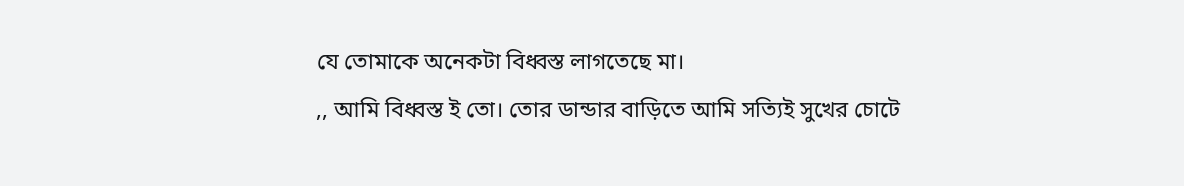যে তোমাকে অনেকটা বিধ্বস্ত লাগতেছে মা।
,, আমি বিধ্বস্ত ই তো। তোর ডান্ডার বাড়িতে আমি সত্যিই সুখের চোটে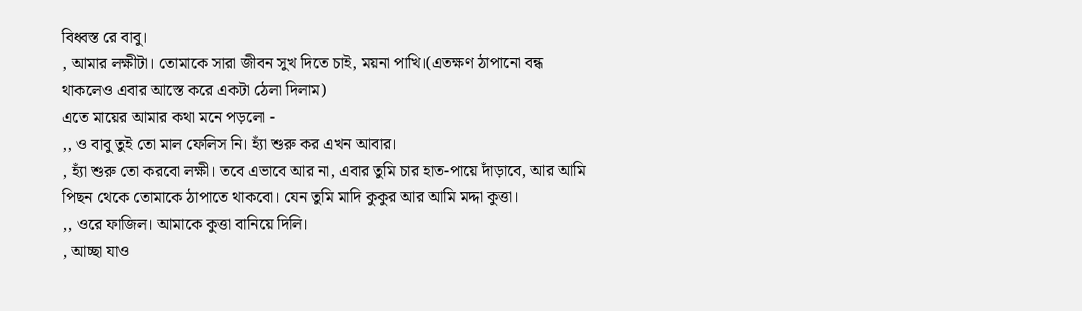বিধ্বস্ত রে বাবু।
, আমার লক্ষীটা। তোমাকে সারা জীবন সুখ দিতে চাই, ময়না পাখি।(এতক্ষণ ঠাপানো বন্ধ থাকলেও এবার আস্তে করে একটা ঠেলা দিলাম)
এতে মায়ের আমার কথা মনে পড়লো -
,, ও বাবু তুই তো মাল ফেলিস নি। হ্যাঁ শুরু কর এখন আবার।
, হ্যাঁ শুরু তো করবো লক্ষী। তবে এভাবে আর না, এবার তুমি চার হাত-পায়ে দাঁড়াবে, আর আমি পিছন থেকে তোমাকে ঠাপাতে থাকবো। যেন তুমি মাদি কুকুর আর আমি মদ্দা কুত্তা।
,, ওরে ফাজিল। আমাকে কুত্তা বানিয়ে দিলি।
, আচ্ছা যাও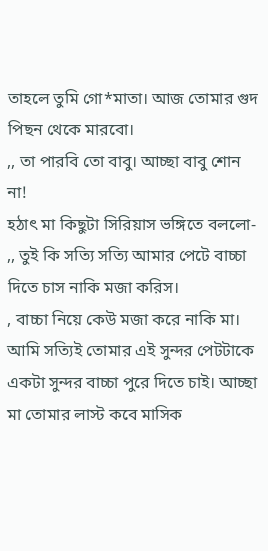তাহলে তুমি গো*মাতা। আজ তোমার গুদ পিছন থেকে মারবো।
,, তা পারবি তো বাবু। আচ্ছা বাবু শোন না!
হঠাৎ মা কিছুটা সিরিয়াস ভঙ্গিতে বললো-
,, তুই কি সত্যি সত্যি আমার পেটে বাচ্চা দিতে চাস নাকি মজা করিস।
, বাচ্চা নিয়ে কেউ মজা করে নাকি মা। আমি সত্যিই তোমার এই সুন্দর পেটটাকে একটা সুন্দর বাচ্চা পুরে দিতে চাই। আচ্ছা মা তোমার লাস্ট কবে মাসিক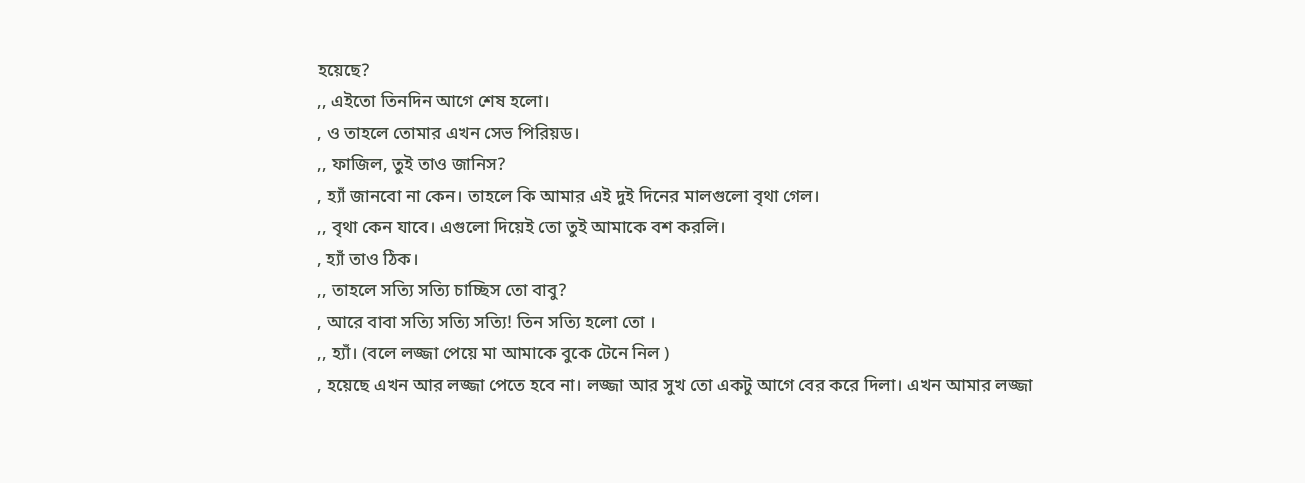হয়েছে?
,, এইতো তিনদিন আগে শেষ হলো।
, ও তাহলে তোমার এখন সেভ পিরিয়ড।
,, ফাজিল, তুই তাও জানিস?
, হ্যাঁ জানবো না কেন। তাহলে কি আমার এই দুই দিনের মালগুলো বৃথা গেল।
,, বৃথা কেন যাবে। এগুলো দিয়েই তো তুই আমাকে বশ করলি।
, হ্যাঁ তাও ঠিক।
,, তাহলে সত্যি সত্যি চাচ্ছিস তো বাবু?
, আরে বাবা সত্যি সত্যি সত্যি! তিন সত্যি হলো তো ।
,, হ্যাঁ। (বলে লজ্জা পেয়ে মা আমাকে বুকে টেনে নিল )
, হয়েছে এখন আর লজ্জা পেতে হবে না। লজ্জা আর সুখ তো একটু আগে বের করে দিলা। এখন আমার লজ্জা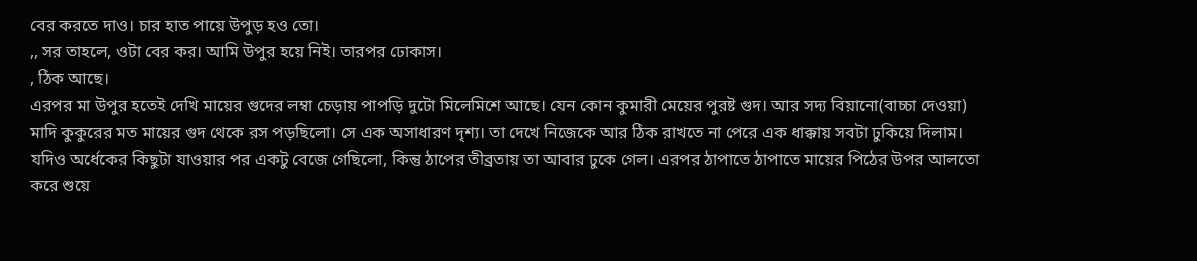বের করতে দাও। চার হাত পায়ে উপুড় হও তো।
,, সর তাহলে, ওটা বের কর। আমি উপুর হয়ে নিই। তারপর ঢোকাস।
, ঠিক আছে।
এরপর মা উপুর হতেই দেখি মায়ের গুদের লম্বা চেড়ায় পাপড়ি দুটো মিলেমিশে আছে। যেন কোন কুমারী মেয়ের পুরষ্ট গুদ। আর সদ্য বিয়ানো(বাচ্চা দেওয়া) মাদি কুকুরের মত মায়ের গুদ থেকে রস পড়ছিলো। সে এক অসাধারণ দৃশ্য। তা দেখে নিজেকে আর ঠিক রাখতে না পেরে এক ধাক্কায় সবটা ঢুকিয়ে দিলাম। যদিও অর্ধেকের কিছুটা যাওয়ার পর একটু বেজে গেছিলো, কিন্তু ঠাপের তীব্রতায় তা আবার ঢুকে গেল। এরপর ঠাপাতে ঠাপাতে মায়ের পিঠের উপর আলতো করে শুয়ে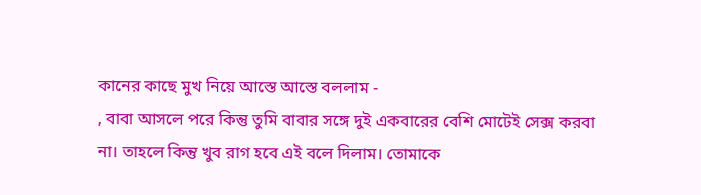কানের কাছে মুখ নিয়ে আস্তে আস্তে বললাম -
, বাবা আসলে পরে কিন্তু তুমি বাবার সঙ্গে দুই একবারের বেশি মোটেই সেক্স করবা না। তাহলে কিন্তু খুব রাগ হবে এই বলে দিলাম। তোমাকে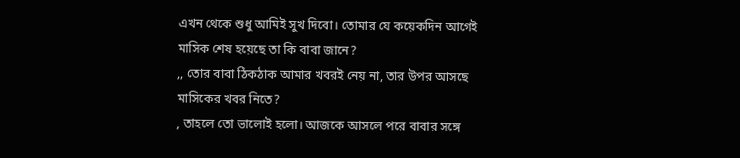এখন থেকে শুধু আমিই সুখ দিবো। তোমার যে কয়েকদিন আগেই মাসিক শেষ হয়েছে তা কি বাবা জানে?
,, তোর বাবা ঠিকঠাক আমার খবরই নেয় না, তার উপর আসছে মাসিকের খবর নিতে?
, তাহলে তো ভালোই হলো। আজকে আসলে পরে বাবার সঙ্গে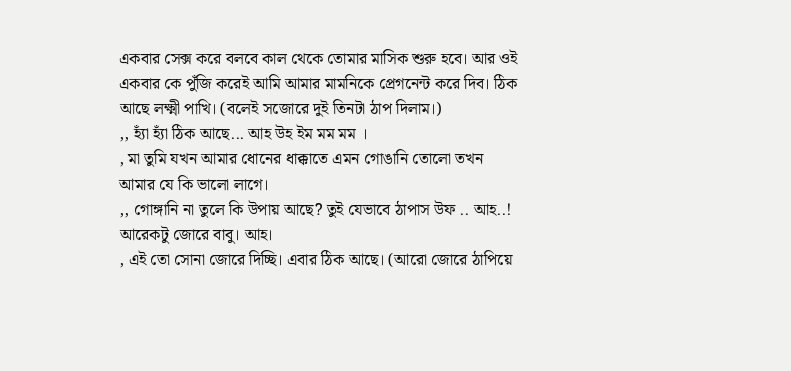একবার সেক্স করে বলবে কাল থেকে তোমার মাসিক শুরু হবে। আর ওই একবার কে পুঁজি করেই আমি আমার মামনিকে প্রেগনেন্ট করে দিব। ঠিক আছে লক্ষ্মী পাখি। (বলেই সজোরে দুই তিনটা ঠাপ দিলাম।)
,, হ্যাঁ হ্যাঁ ঠিক আছে... আহ উহ ইম মম মম ।
, মা তুমি যখন আমার ধোনের ধাক্কাতে এমন গোঙানি তোলো তখন আমার যে কি ভালো লাগে।
,, গোঙ্গানি না তুলে কি উপায় আছে? তুই যেভাবে ঠাপাস উফ .. আহ..! আরেকটু জোরে বাবু। আহ।
, এই তো সোনা জোরে দিচ্ছি। এবার ঠিক আছে। (আরো জোরে ঠাপিয়ে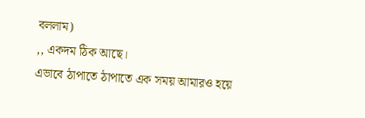বললাম)
,, একদম ঠিক আছে।
এভাবে ঠাপাতে ঠাপাতে এক সময় আমারও হয়ে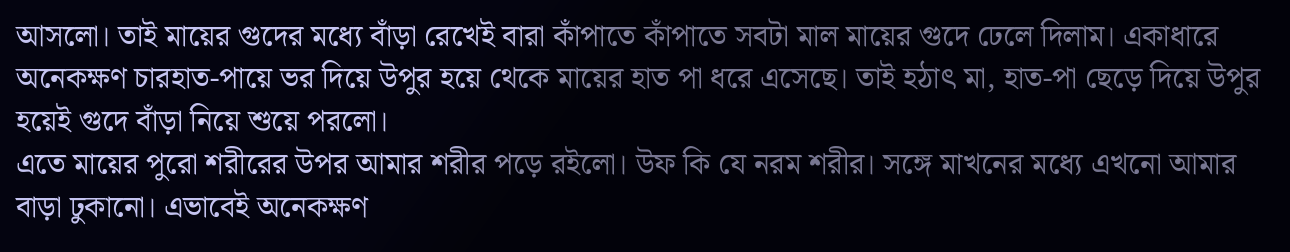আসলো। তাই মায়ের গুদের মধ্যে বাঁড়া রেখেই বারা কাঁপাতে কাঁপাতে সবটা মাল মায়ের গুদে ঢেলে দিলাম। একাধারে অনেকক্ষণ চারহাত-পায়ে ভর দিয়ে উপুর হয়ে থেকে মায়ের হাত পা ধরে এসেছে। তাই হঠাৎ মা, হাত-পা ছেড়ে দিয়ে উপুর হয়েই গুদে বাঁড়া নিয়ে শুয়ে পরলো।
এতে মায়ের পুরো শরীরের উপর আমার শরীর পড়ে রইলো। উফ কি যে নরম শরীর। সঙ্গে মাখনের মধ্যে এখনো আমার বাড়া ঢুকানো। এভাবেই অনেকক্ষণ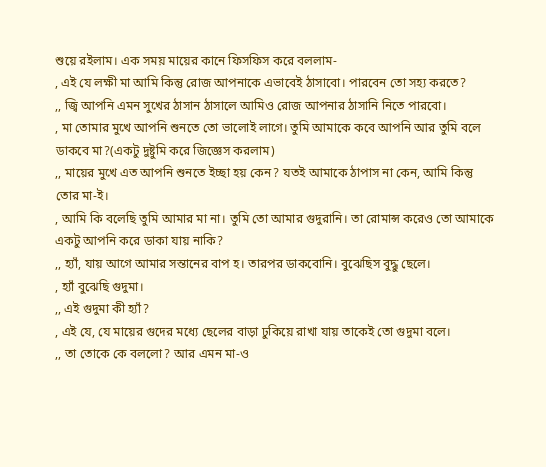শুয়ে রইলাম। এক সময় মায়ের কানে ফিসফিস করে বললাম-
, এই যে লক্ষী মা আমি কিন্তু রোজ আপনাকে এভাবেই ঠাসাবো। পারবেন তো সহ্য করতে?
,, জ্বি আপনি এমন সুখের ঠাসান ঠাসালে আমিও রোজ আপনার ঠাসানি নিতে পারবো।
, মা তোমার মুখে আপনি শুনতে তো ভালোই লাগে। তুমি আমাকে কবে আপনি আর তুমি বলে ডাকবে মা?(একটু দুষ্টুমি করে জিজ্ঞেস করলাম)
,, মায়ের মুখে এত আপনি শুনতে ইচ্ছা হয় কেন? যতই আমাকে ঠাপাস না কেন, আমি কিন্তু তোর মা-ই।
, আমি কি বলেছি তুমি আমার মা না। তুমি তো আমার গুদুরানি। তা রোমান্স করেও তো আমাকে একটু আপনি করে ডাকা যায় নাকি?
,, হ্যাঁ, যায় আগে আমার সন্তানের বাপ হ। তারপর ডাকবোনি। বুঝেছিস বুদ্ধু ছেলে।
, হ্যাঁ বুঝেছি গুদুমা।
,, এই গুদুমা কী হ্যাঁ?
, এই যে, যে মায়ের গুদের মধ্যে ছেলের বাড়া ঢুকিয়ে রাখা যায় তাকেই তো গুদুমা বলে।
,, তা তোকে কে বললো? আর এমন মা-ও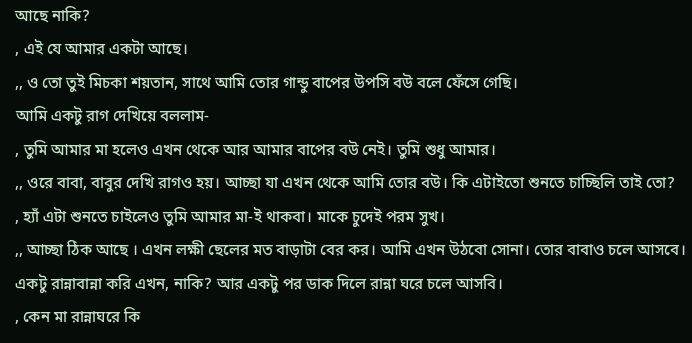আছে নাকি?
, এই যে আমার একটা আছে।
,, ও তো তুই মিচকা শয়তান, সাথে আমি তোর গান্ডু বাপের উপসি বউ বলে ফেঁসে গেছি।
আমি একটু রাগ দেখিয়ে বললাম-
, তুমি আমার মা হলেও এখন থেকে আর আমার বাপের বউ নেই। তুমি শুধু আমার।
,, ওরে বাবা, বাবুর দেখি রাগও হয়। আচ্ছা যা এখন থেকে আমি তোর বউ। কি এটাইতো শুনতে চাচ্ছিলি তাই তো?
, হ্যাঁ এটা শুনতে চাইলেও তুমি আমার মা-ই থাকবা। মাকে চুদেই পরম সুখ।
,, আচ্ছা ঠিক আছে । এখন লক্ষী ছেলের মত বাড়াটা বের কর। আমি এখন উঠবো সোনা। তোর বাবাও চলে আসবে। একটু রান্নাবান্না করি এখন, নাকি? আর একটু পর ডাক দিলে রান্না ঘরে চলে আসবি।
, কেন মা রান্নাঘরে কি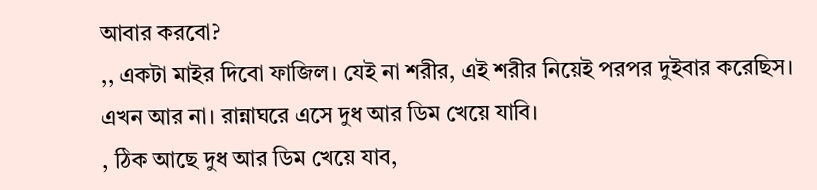আবার করবো?
,, একটা মাইর দিবো ফাজিল। যেই না শরীর, এই শরীর নিয়েই পরপর দুইবার করেছিস। এখন আর না। রান্নাঘরে এসে দুধ আর ডিম খেয়ে যাবি।
, ঠিক আছে দুধ আর ডিম খেয়ে যাব,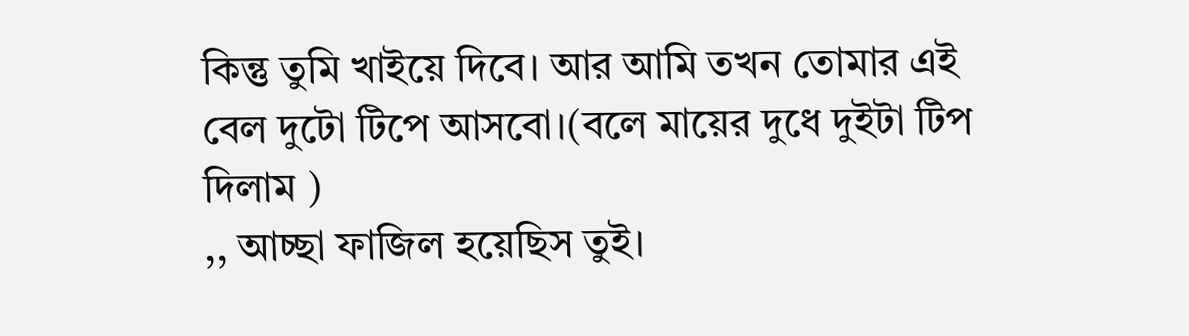কিন্তু তুমি খাইয়ে দিবে। আর আমি তখন তোমার এই বেল দুটো টিপে আসবো।(বলে মায়ের দুধে দুইটা টিপ দিলাম )
,, আচ্ছা ফাজিল হয়েছিস তুই।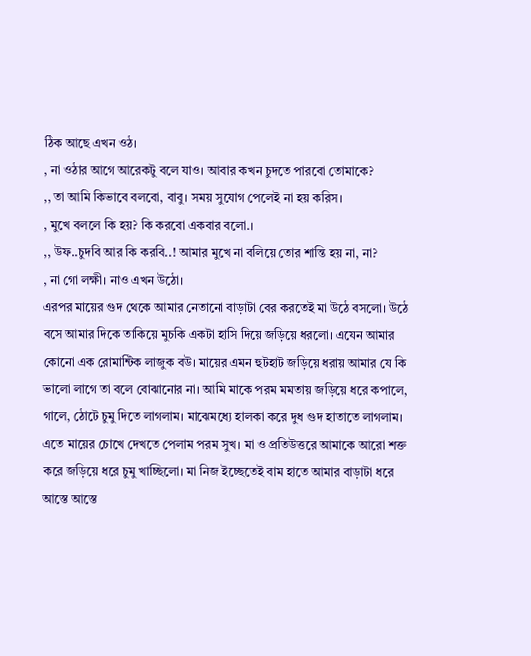ঠিক আছে এখন ওঠ।
, না ওঠার আগে আরেকটু বলে যাও। আবার কখন চুদতে পারবো তোমাকে?
,, তা আমি কিভাবে বলবো, বাবু। সময় সুযোগ পেলেই না হয় করিস।
, মুখে বললে কি হয়? কি করবো একবার বলো.।
,, উফ..চুদবি আর কি করবি..! আমার মুখে না বলিয়ে তোর শান্তি হয় না, না?
, না গো লক্ষী। নাও এখন উঠো।
এরপর মায়ের গুদ থেকে আমার নেতানো বাড়াটা বের করতেই মা উঠে বসলো। উঠে বসে আমার দিকে তাকিয়ে মুচকি একটা হাসি দিয়ে জড়িয়ে ধরলো। এযেন আমার কোনো এক রোমান্টিক লাজুক বউ। মায়ের এমন হুটহাট জড়িয়ে ধরায় আমার যে কি ভালো লাগে তা বলে বোঝানোর না। আমি মাকে পরম মমতায় জড়িয়ে ধরে কপালে, গালে, ঠোটে চুমু দিতে লাগলাম। মাঝেমধ্যে হালকা করে দুধ গুদ হাতাতে লাগলাম। এতে মায়ের চোখে দেখতে পেলাম পরম সুখ। মা ও প্রতিউত্তরে আমাকে আরো শক্ত করে জড়িয়ে ধরে চুমু খাচ্ছিলো। মা নিজ ইচ্ছেতেই বাম হাতে আমার বাড়াটা ধরে আস্তে আস্তে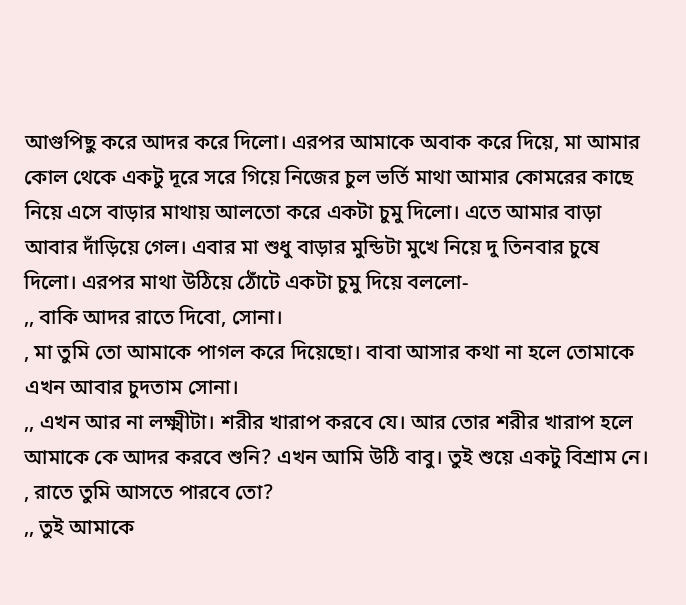আগুপিছু করে আদর করে দিলো। এরপর আমাকে অবাক করে দিয়ে, মা আমার কোল থেকে একটু দূরে সরে গিয়ে নিজের চুল ভর্তি মাথা আমার কোমরের কাছে নিয়ে এসে বাড়ার মাথায় আলতো করে একটা চুমু দিলো। এতে আমার বাড়া আবার দাঁড়িয়ে গেল। এবার মা শুধু বাড়ার মুন্ডিটা মুখে নিয়ে দু তিনবার চুষে দিলো। এরপর মাথা উঠিয়ে ঠোঁটে একটা চুমু দিয়ে বললো-
,, বাকি আদর রাতে দিবো, সোনা।
, মা তুমি তো আমাকে পাগল করে দিয়েছো। বাবা আসার কথা না হলে তোমাকে এখন আবার চুদতাম সোনা।
,, এখন আর না লক্ষ্মীটা। শরীর খারাপ করবে যে। আর তোর শরীর খারাপ হলে আমাকে কে আদর করবে শুনি? এখন আমি উঠি বাবু। তুই শুয়ে একটু বিশ্রাম নে।
, রাতে তুমি আসতে পারবে তো?
,, তুই আমাকে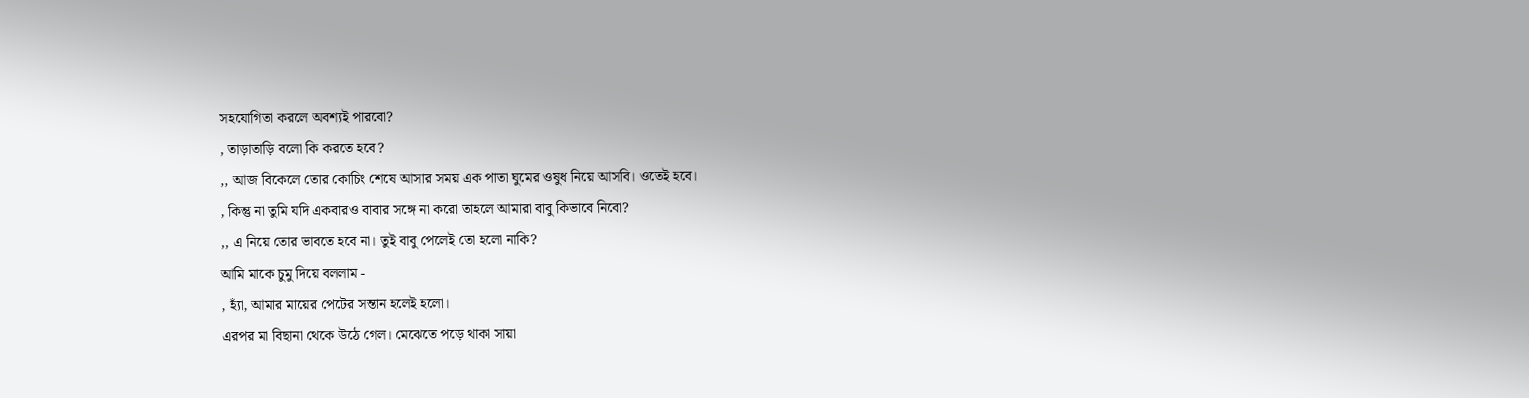সহযোগিতা করলে অবশ্যই পারবো?
, তাড়াতাড়ি বলো কি করতে হবে?
,, আজ বিকেলে তোর কোচিং শেষে আসার সময় এক পাতা ঘুমের ওষুধ নিয়ে আসবি। ওতেই হবে।
, কিন্তু না তুমি যদি একবারও বাবার সঙ্গে না করো তাহলে আমারা বাবু কিভাবে নিবো?
,, এ নিয়ে তোর ভাবতে হবে না। তুই বাবু পেলেই তো হলো নাকি?
আমি মাকে চুমু দিয়ে বললাম -
, হ্যাঁ, আমার মায়ের পেটের সন্তান হলেই হলো।
এরপর মা বিছানা থেকে উঠে গেল। মেঝেতে পড়ে থাকা সায়া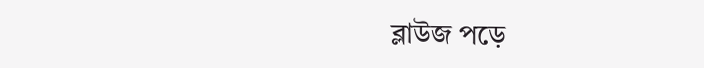ব্লাউজ পড়ে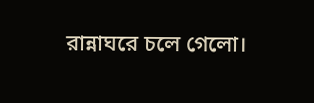রান্নাঘরে চলে গেলো।